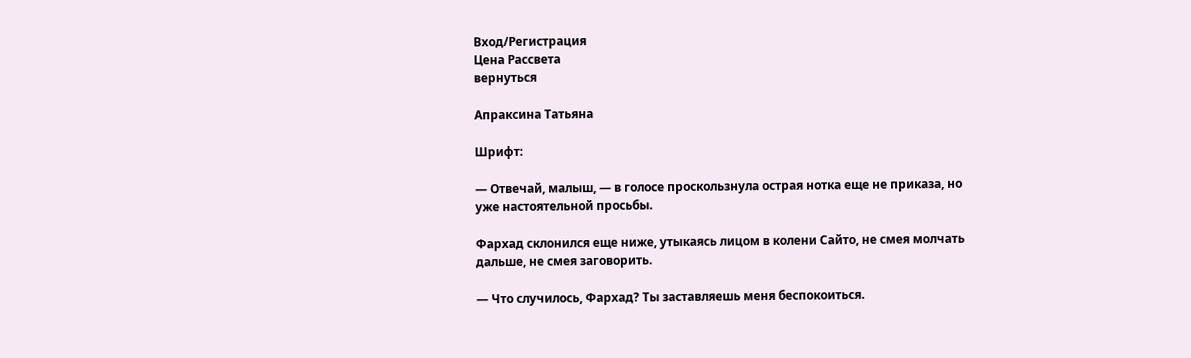Вход/Регистрация
Цена Рассвета
вернуться

Апраксина Татьяна

Шрифт:

— Отвечай, малыш, — в голосе проскользнула острая нотка еще не приказа, но уже настоятельной просьбы.

Фархад склонился еще ниже, утыкаясь лицом в колени Сайто, не смея молчать дальше, не смея заговорить.

— Что случилось, Фархад? Ты заставляешь меня беспокоиться.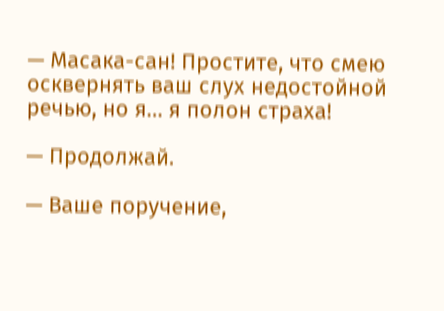— Масака-сан! Простите, что смею осквернять ваш слух недостойной речью, но я… я полон страха!

— Продолжай.

— Ваше поручение,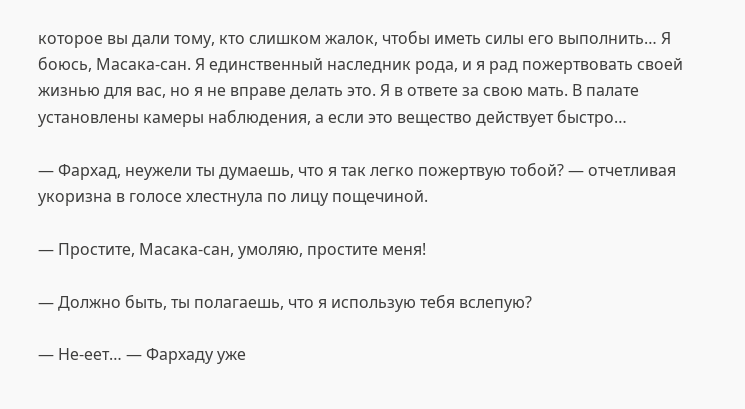которое вы дали тому, кто слишком жалок, чтобы иметь силы его выполнить… Я боюсь, Масака-сан. Я единственный наследник рода, и я рад пожертвовать своей жизнью для вас, но я не вправе делать это. Я в ответе за свою мать. В палате установлены камеры наблюдения, а если это вещество действует быстро…

— Фархад, неужели ты думаешь, что я так легко пожертвую тобой? — отчетливая укоризна в голосе хлестнула по лицу пощечиной.

— Простите, Масака-сан, умоляю, простите меня!

— Должно быть, ты полагаешь, что я использую тебя вслепую?

— Не-еет… — Фархаду уже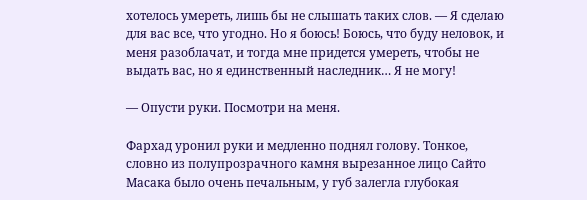хотелось умереть, лишь бы не слышать таких слов. — Я сделаю для вас все, что угодно. Но я боюсь! Боюсь, что буду неловок, и меня разоблачат, и тогда мне придется умереть, чтобы не выдать вас, но я единственный наследник… Я не могу!

— Опусти руки. Посмотри на меня.

Фархад уронил руки и медленно поднял голову. Тонкое, словно из полупрозрачного камня вырезанное лицо Сайто Масака было очень печальным, у губ залегла глубокая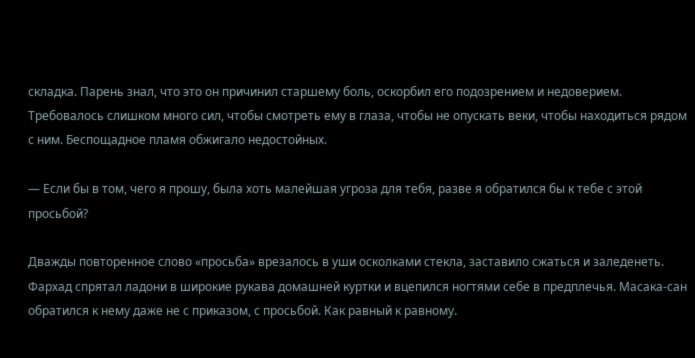складка. Парень знал, что это он причинил старшему боль, оскорбил его подозрением и недоверием. Требовалось слишком много сил, чтобы смотреть ему в глаза, чтобы не опускать веки, чтобы находиться рядом с ним. Беспощадное пламя обжигало недостойных.

— Если бы в том, чего я прошу, была хоть малейшая угроза для тебя, разве я обратился бы к тебе с этой просьбой?

Дважды повторенное слово «просьба» врезалось в уши осколками стекла, заставило сжаться и заледенеть. Фархад спрятал ладони в широкие рукава домашней куртки и вцепился ногтями себе в предплечья. Масака-сан обратился к нему даже не с приказом, с просьбой. Как равный к равному.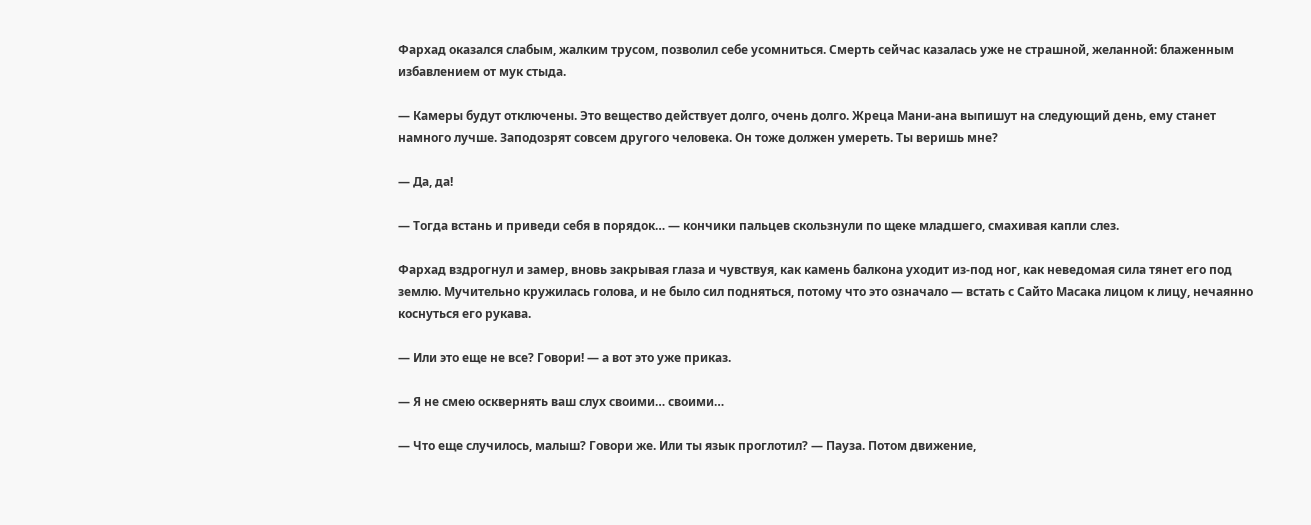Фархад оказался слабым, жалким трусом, позволил себе усомниться. Смерть сейчас казалась уже не страшной, желанной: блаженным избавлением от мук стыда.

— Камеры будут отключены. Это вещество действует долго, очень долго. Жреца Мани-ана выпишут на следующий день, ему станет намного лучше. Заподозрят совсем другого человека. Он тоже должен умереть. Ты веришь мне?

— Да, да!

— Тогда встань и приведи себя в порядок… — кончики пальцев скользнули по щеке младшего, смахивая капли слез.

Фархад вздрогнул и замер, вновь закрывая глаза и чувствуя, как камень балкона уходит из-под ног, как неведомая сила тянет его под землю. Мучительно кружилась голова, и не было сил подняться, потому что это означало — встать с Сайто Масака лицом к лицу, нечаянно коснуться его рукава.

— Или это еще не все? Говори! — а вот это уже приказ.

— Я не смею осквернять ваш слух своими… своими…

— Что еще случилось, малыш? Говори же. Или ты язык проглотил? — Пауза. Потом движение,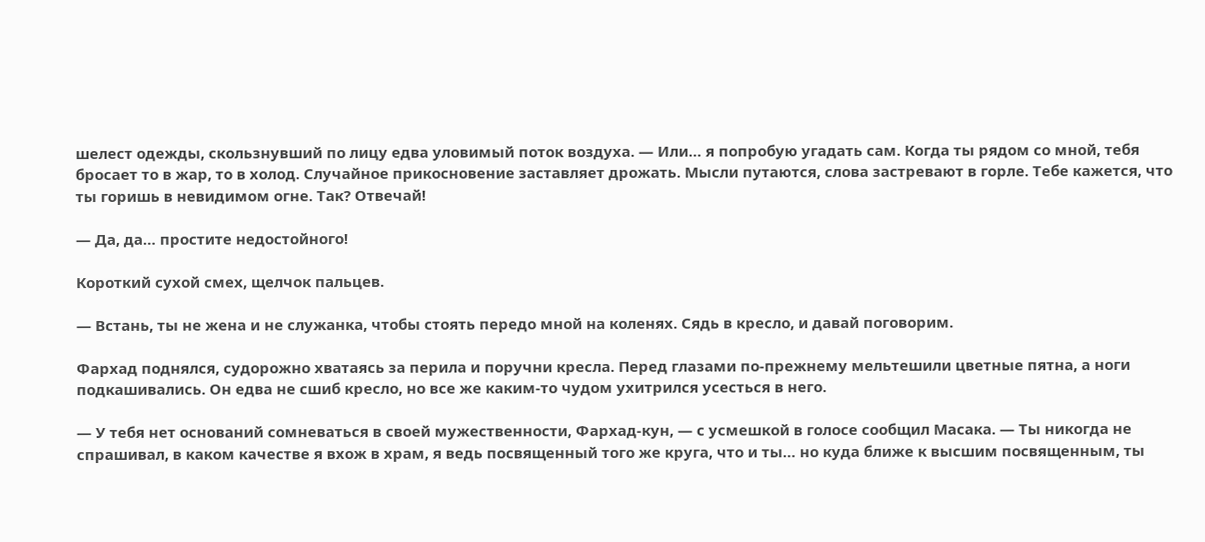шелест одежды, скользнувший по лицу едва уловимый поток воздуха. — Или… я попробую угадать сам. Когда ты рядом со мной, тебя бросает то в жар, то в холод. Случайное прикосновение заставляет дрожать. Мысли путаются, слова застревают в горле. Тебе кажется, что ты горишь в невидимом огне. Так? Отвечай!

— Да, да… простите недостойного!

Короткий сухой смех, щелчок пальцев.

— Встань, ты не жена и не служанка, чтобы стоять передо мной на коленях. Сядь в кресло, и давай поговорим.

Фархад поднялся, судорожно хватаясь за перила и поручни кресла. Перед глазами по-прежнему мельтешили цветные пятна, а ноги подкашивались. Он едва не сшиб кресло, но все же каким-то чудом ухитрился усесться в него.

— У тебя нет оснований сомневаться в своей мужественности, Фархад-кун, — с усмешкой в голосе сообщил Масака. — Ты никогда не спрашивал, в каком качестве я вхож в храм, я ведь посвященный того же круга, что и ты… но куда ближе к высшим посвященным, ты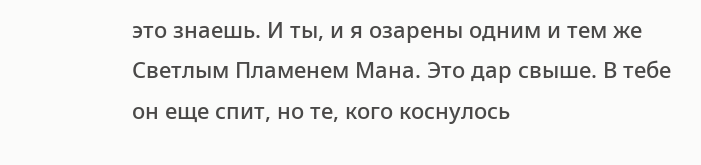это знаешь. И ты, и я озарены одним и тем же Светлым Пламенем Мана. Это дар свыше. В тебе он еще спит, но те, кого коснулось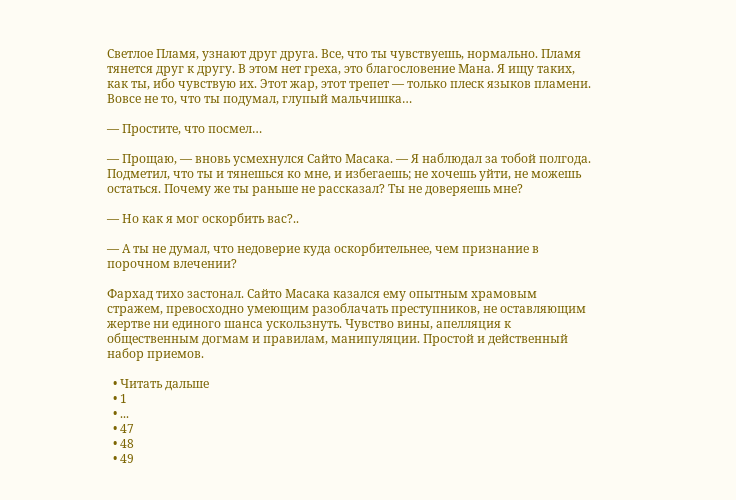Светлое Пламя, узнают друг друга. Все, что ты чувствуешь, нормально. Пламя тянется друг к другу. В этом нет греха, это благословение Мана. Я ищу таких, как ты, ибо чувствую их. Этот жар, этот трепет — только плеск языков пламени. Вовсе не то, что ты подумал, глупый мальчишка…

— Простите, что посмел…

— Прощаю, — вновь усмехнулся Сайто Масака. — Я наблюдал за тобой полгода. Подметил, что ты и тянешься ко мне, и избегаешь; не хочешь уйти, не можешь остаться. Почему же ты раньше не рассказал? Ты не доверяешь мне?

— Но как я мог оскорбить вас?..

— А ты не думал, что недоверие куда оскорбительнее, чем признание в порочном влечении?

Фархад тихо застонал. Сайто Масака казался ему опытным храмовым стражем, превосходно умеющим разоблачать преступников, не оставляющим жертве ни единого шанса ускользнуть. Чувство вины, апелляция к общественным догмам и правилам, манипуляции. Простой и действенный набор приемов.

  • Читать дальше
  • 1
  • ...
  • 47
  • 48
  • 49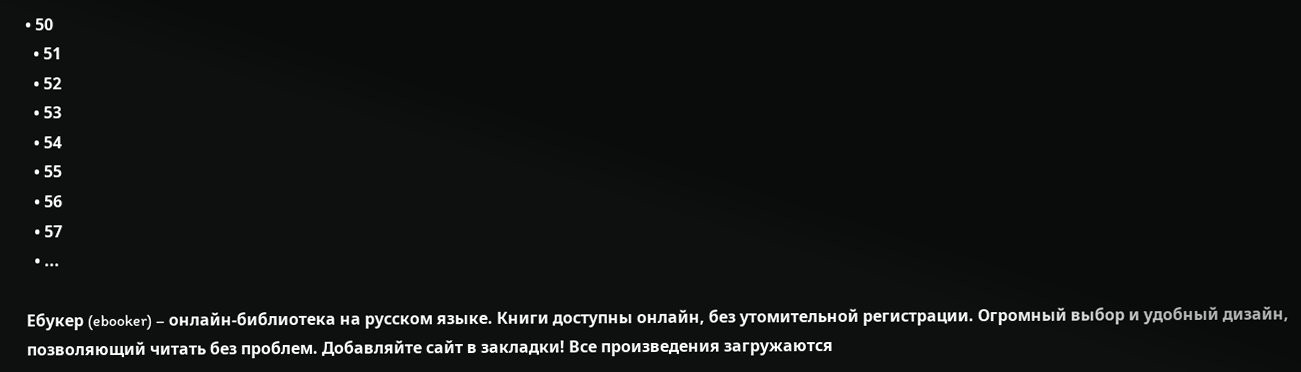• 50
  • 51
  • 52
  • 53
  • 54
  • 55
  • 56
  • 57
  • ...

Ебукер (ebooker) – онлайн-библиотека на русском языке. Книги доступны онлайн, без утомительной регистрации. Огромный выбор и удобный дизайн, позволяющий читать без проблем. Добавляйте сайт в закладки! Все произведения загружаются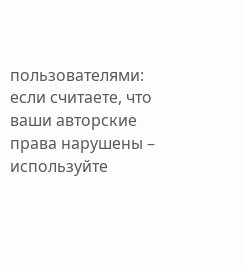пользователями: если считаете, что ваши авторские права нарушены – используйте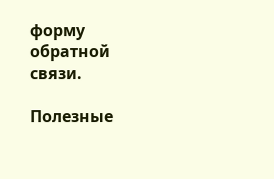форму обратной связи.

Полезные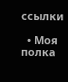ссылки

  • Моя полка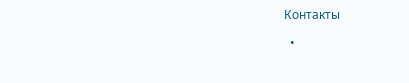Контакты

  •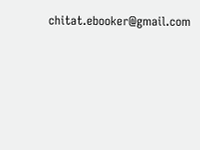chitat.ebooker@gmail.com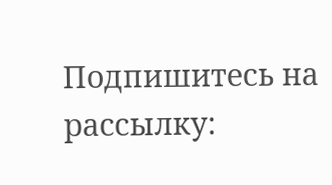Подпишитесь на рассылку: